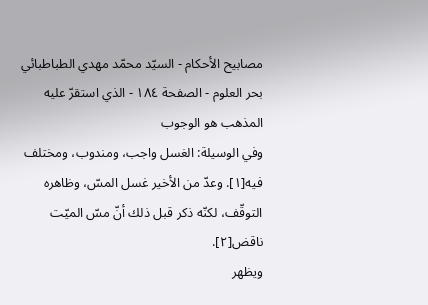مصابيح الأحكام - السيّد محمّد مهدي الطباطبائي بحر العلوم - الصفحة ١٨٤ - الذي استقرّ عليه المذهب هو الوجوب
وفي الوسيلة: الغسل واجب، ومندوب، ومختلف فيه[١]. وعدّ من الأخير غسل المسّ، وظاهره التوقّف، لكنّه ذكر قبل ذلك أنّ مسّ الميّت ناقض[٢].
ويظهر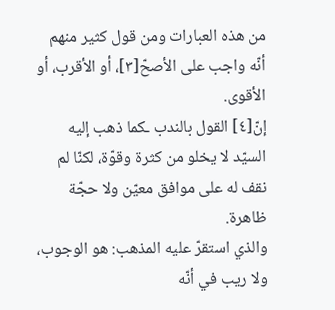من هذه العبارات ومن قول كثير منهم أنّه واجب على الأصحّ[٣]، أو الأقرب، أو الأقوى.
إنّ[٤] القول بالندب ـكما ذهب إليه السيّد لا يخلو من كثرة وقوّة، لكنّا لم نقف له على موافق معيّن ولا حجّة ظاهرة.
والذي استقرّ عليه المذهب: هو الوجوب، ولا ريب في أنّه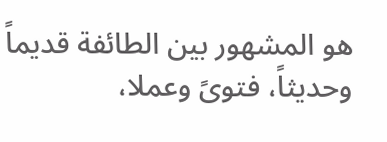هو المشهور بين الطائفة قديماً وحديثاً، فتوىً وعملا،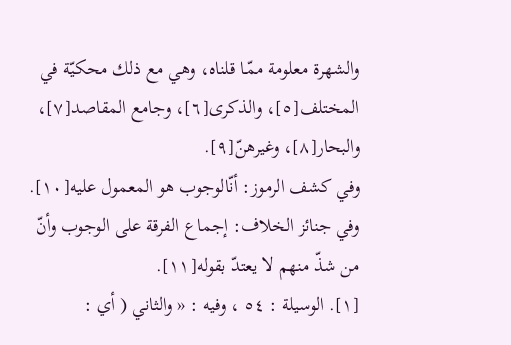والشهرة معلومة ممّـا قلناه، وهي مع ذلك محكيّة في المختلف[٥]، والذكرى[٦]، وجامع المقاصد[٧]، والبحار[٨]، وغيرهنّ[٩].
وفي كشف الرموز: أنّالوجوب هو المعمول عليه[١٠].
وفي جنائز الخلاف: إجماع الفرقة على الوجوب وأنّ من شذّ منهم لا يعتدّ بقوله[١١].
[١]. الوسيلة : ٥٤ ، وفيه : « والثاني ( أي :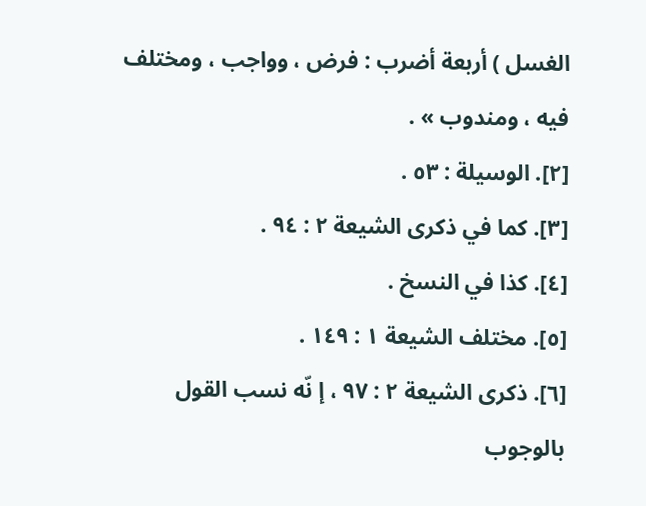الغسل ) أربعة أضرب : فرض ، وواجب ، ومختلف فيه ، ومندوب » .
[٢]. الوسيلة : ٥٣ .
[٣]. كما في ذكرى الشيعة ٢ : ٩٤ .
[٤]. كذا في النسخ .
[٥]. مختلف الشيعة ١ : ١٤٩ .
[٦]. ذكرى الشيعة ٢ : ٩٧ ، إ نّه نسب القول بالوجوب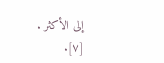إلى الأكثر .
[٧].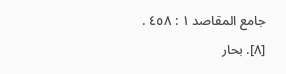جامع المقاصد ١ : ٤٥٨ .
[٨]. بحار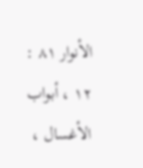الأنوار ٨١ : ١٢ ، أبواب الأغسال ،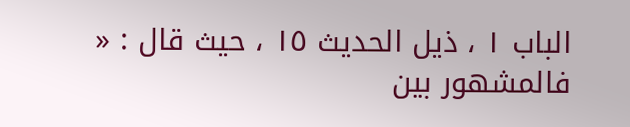الباب ١ ، ذيل الحديث ١٥ ، حيث قال : « فالمشهور بين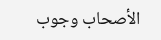الأصحاب وجوب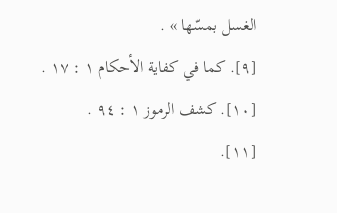الغسل بمسّها » .
[٩]. كما في كفاية الأحكام ١ : ١٧ .
[١٠]. كشف الرموز ١ : ٩٤ .
[١١].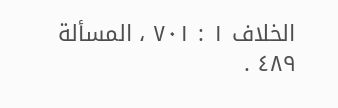الخلاف ١ : ٧٠١ ، المسألة ٤٨٩ .